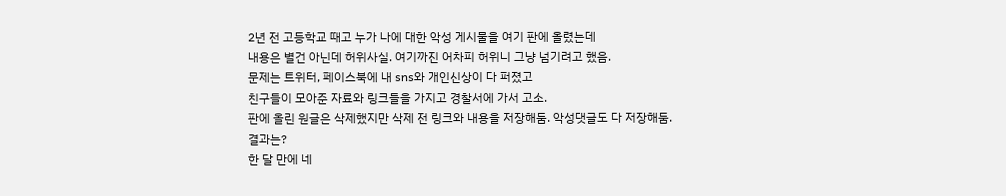2년 전 고등학교 때고 누가 나에 대한 악성 게시물을 여기 판에 올렸는데
내용은 별건 아닌데 허위사실. 여기까진 어차피 허위니 그냥 넘기려고 했음.
문제는 트위터, 페이스북에 내 sns와 개인신상이 다 퍼졌고
친구들이 모아준 자료와 링크들을 가지고 경찰서에 가서 고소.
판에 올린 원글은 삭제했지만 삭제 전 링크와 내용을 저장해둠. 악성댓글도 다 저장해둠.
결과는?
한 달 만에 네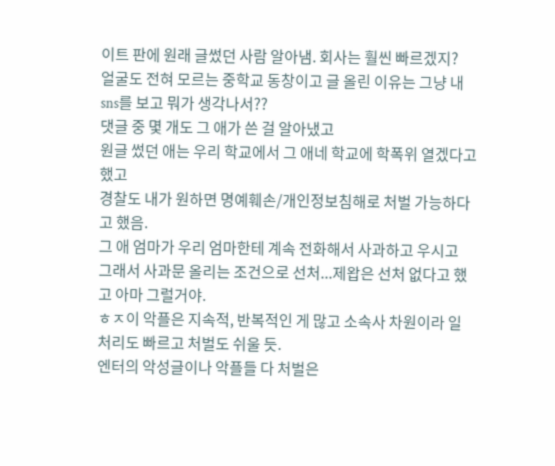이트 판에 원래 글썼던 사람 알아냄. 회사는 훨씬 빠르겠지?
얼굴도 전혀 모르는 중학교 동창이고 글 올린 이유는 그냥 내 sns를 보고 뭐가 생각나서??
댓글 중 몇 개도 그 애가 쓴 걸 알아냈고
원글 썼던 애는 우리 학교에서 그 애네 학교에 학폭위 열겠다고 했고
경찰도 내가 원하면 명예훼손/개인정보침해로 처벌 가능하다고 했음.
그 애 엄마가 우리 엄마한테 계속 전화해서 사과하고 우시고
그래서 사과문 올리는 조건으로 선처...제왑은 선처 없다고 했고 아마 그럴거야.
ㅎㅈ이 악플은 지속적, 반복적인 게 많고 소속사 차원이라 일처리도 빠르고 처벌도 쉬울 듯.
엔터의 악성글이나 악플들 다 처벌은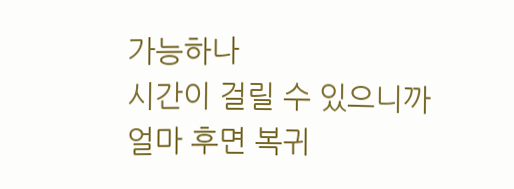가능하나
시간이 걸릴 수 있으니까
얼마 후면 복귀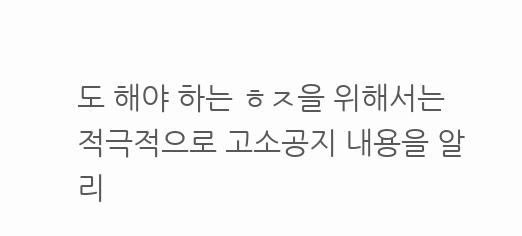도 해야 하는 ㅎㅈ을 위해서는
적극적으로 고소공지 내용을 알리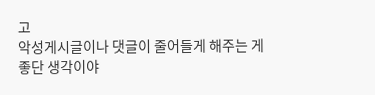고
악성게시글이나 댓글이 줄어들게 해주는 게 좋단 생각이야